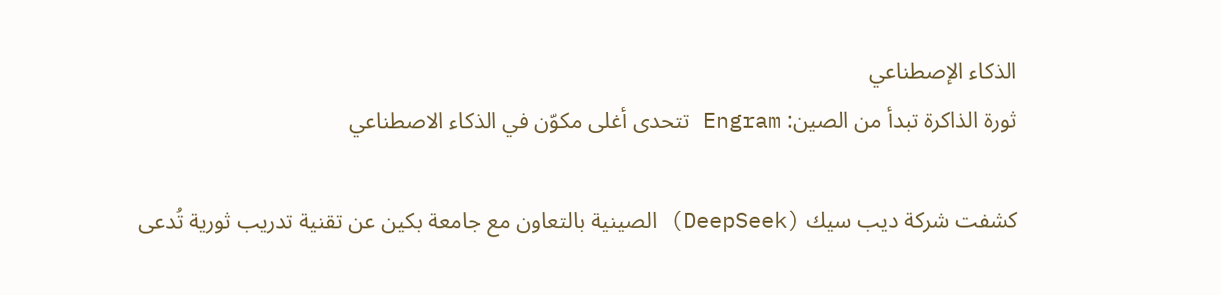الذكاء الإصطناعي
ثورة الذاكرة تبدأ من الصين: Engram تتحدى أغلى مكوّن في الذكاء الاصطناعي

كشفت شركة ديب سيك (DeepSeek) الصينية بالتعاون مع جامعة بكين عن تقنية تدريب ثورية تُدعى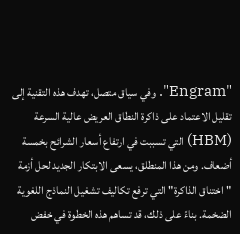"Engram". وفي سياق متصل، تهدف هذه التقنية إلى تقليل الاعتماد على ذاكرة النطاق العريض عالية السرعة (HBM) التي تسببت في ارتفاع أسعار الشرائح بخمسة أضعاف. ومن هذا المنطلق، يسعى الابتكار الجديد لحل أزمة "اختناق الذاكرة" التي ترفع تكاليف تشغيل النماذج اللغوية الضخمة. بناءً على ذلك، قد تساهم هذه الخطوة في خفض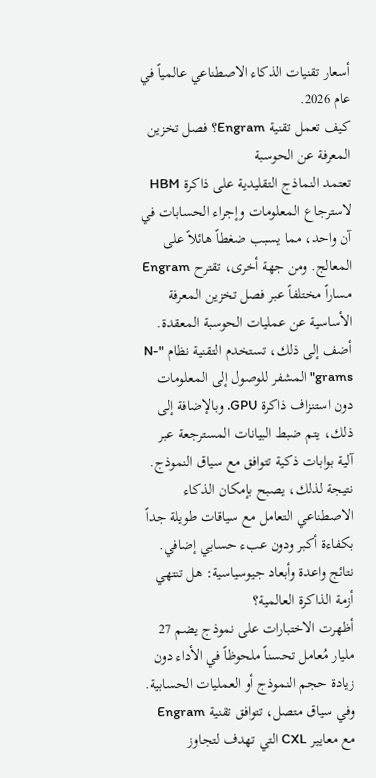أسعار تقنيات الذكاء الاصطناعي عالمياً في عام 2026.
كيف تعمل تقنية Engram؟ فصل تخزين المعرفة عن الحوسبة
تعتمد النماذج التقليدية على ذاكرة HBM لاسترجاع المعلومات وإجراء الحسابات في آن واحد، مما يسبب ضغطاً هائلاً على المعالج. ومن جهة أخرى، تقترح Engram مساراً مختلفاً عبر فصل تخزين المعرفة الأساسية عن عمليات الحوسبة المعقدة. أضف إلى ذلك، تستخدم التقنية نظام "N-grams" المشفر للوصول إلى المعلومات دون استنزاف ذاكرة GPU. وبالإضافة إلى ذلك، يتم ضبط البيانات المسترجعة عبر آلية بوابات ذكية تتوافق مع سياق النموذج. نتيجة لذلك، يصبح بإمكان الذكاء الاصطناعي التعامل مع سياقات طويلة جداً بكفاءة أكبر ودون عبء حسابي إضافي.
نتائج واعدة وأبعاد جيوسياسية: هل تنتهي أزمة الذاكرة العالمية؟
أظهرت الاختبارات على نموذج يضم 27 مليار مُعامل تحسناً ملحوظاً في الأداء دون زيادة حجم النموذج أو العمليات الحسابية. وفي سياق متصل، تتوافق تقنية Engram مع معايير CXL التي تهدف لتجاوز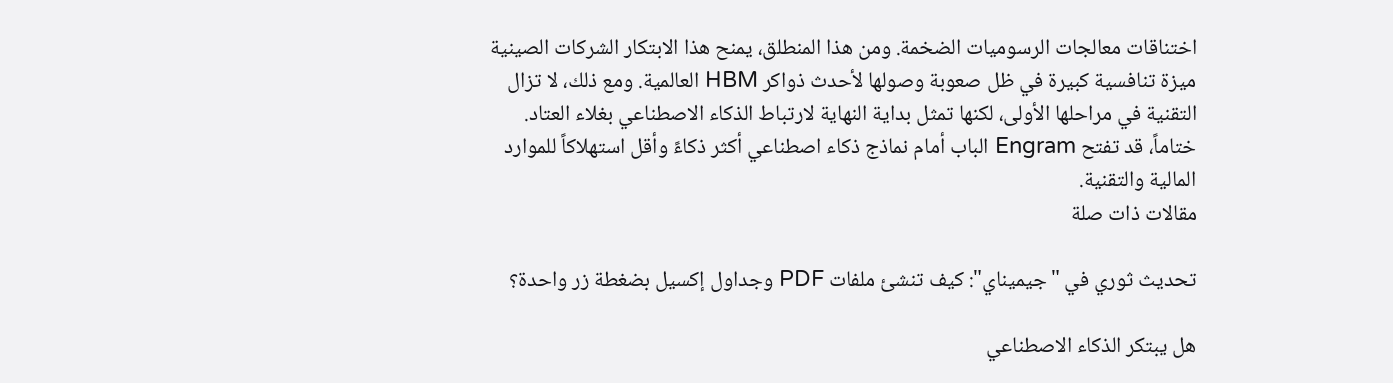اختناقات معالجات الرسوميات الضخمة. ومن هذا المنطلق، يمنح هذا الابتكار الشركات الصينية ميزة تنافسية كبيرة في ظل صعوبة وصولها لأحدث ذواكر HBM العالمية. ومع ذلك، لا تزال التقنية في مراحلها الأولى، لكنها تمثل بداية النهاية لارتباط الذكاء الاصطناعي بغلاء العتاد. ختاماً، قد تفتح Engram الباب أمام نماذج ذكاء اصطناعي أكثر ذكاءً وأقل استهلاكاً للموارد المالية والتقنية.
مقالات ذات صلة

تحديث ثوري في "جيميناي": كيف تنشئ ملفات PDF وجداول إكسيل بضغطة زر واحدة؟

هل يبتكر الذكاء الاصطناعي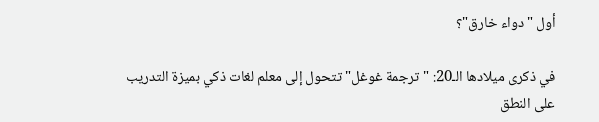أول "دواء خارق"؟

في ذكرى ميلادها الـ20: "ترجمة غوغل" تتحول إلى معلم لغات ذكي بميزة التدريب على النطق